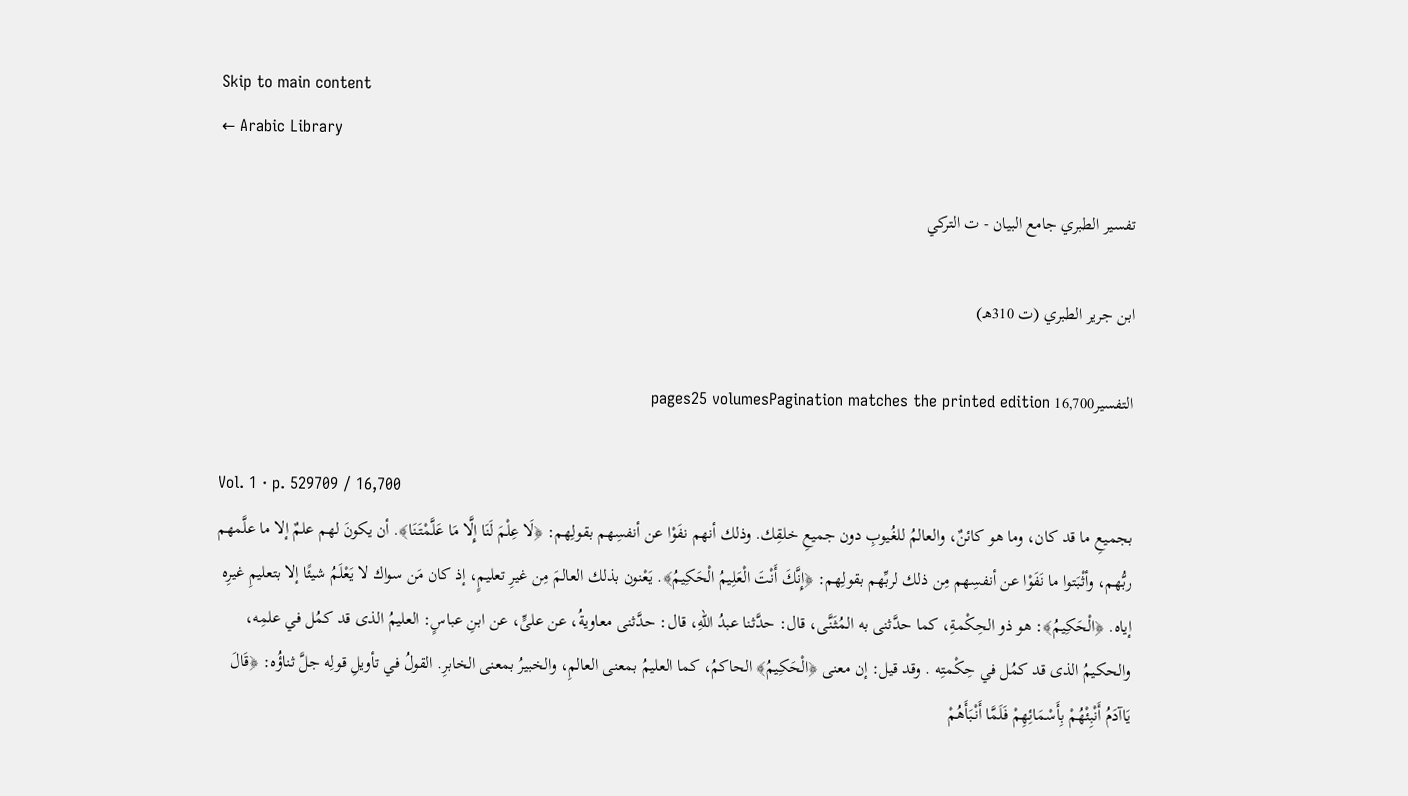Skip to main content
← Arabic Library

تفسير الطبري جامع البيان - ت التركي

ابن جرير الطبري (ت 310هـ)

التفسير16,700 pages25 volumesPagination matches the printed edition

Vol. 1 · p. 529709 / 16,700
بجميعِ ما قد كان، وما هو كائنٌ، والعالمُ للغُيوبِ دون جميعِ خلقِك. وذلك أنهم نفَوْا عن أنفسِهم بقولِهم: ﴿لَا عِلْمَ لَنَا إِلَّا مَا عَلَّمْتَنَا﴾. أن يكونَ لهم علمٌ إلا ما علَّمهم ربُّهم، وأثْبَتوا ما نَفَوْا عن أنفسِهم مِن ذلك لربِّهم بقولِهم: ﴿إِنَّكَ أَنْتَ الْعَلِيمُ الْحَكِيمُ﴾. يَعْنون بذلك العالمَ مِن غيرِ تعليمٍ، إذ كان مَن سواك لا يَعْلَمُ شيئًا إلا بتعليمِ غيرِه إياه. ﴿الْحَكِيمُ﴾: هو ذو الحِكْمةِ، كما حدَّثنى به المُثَنَّى، قال: حدَّثنا عبدُ اللهِ، قال: حدَّثنى معاويةُ، عن علىٍّ، عن ابنِ عباسٍ: العليمُ الذى قد كمُل في علمِه، والحكيمُ الذى قد كمُل في حِكْمتِه . وقد قيل: إن معنى ﴿الْحَكِيمُ﴾ الحاكمُ، كما العليمُ بمعنى العالمِ، والخبيرُ بمعنى الخابرِ. القولُ في تأويلِ قولِه جلَّ ثناؤُه: ﴿قَالَ يَاآدَمُ أَنْبِئْهُمْ بِأَسْمَائِهِمْ فَلَمَّا أَنْبَأَهُمْ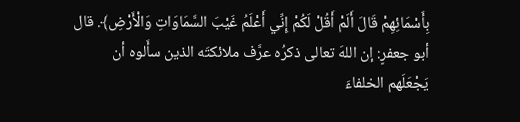بِأَسْمَائِهِمْ قَالَ أَلَمْ أَقُلْ لَكُمْ إِنِّي أَعْلَمُ غَيْبَ السَّمَاوَاتِ وَالْأَرْضِ﴾. قال أبو جعفرٍ: إن اللهَ تعالى ذكرُه عرَّف ملائكتَه الذين سأَلوه أن يَجْعَلَهم الخلفاءَ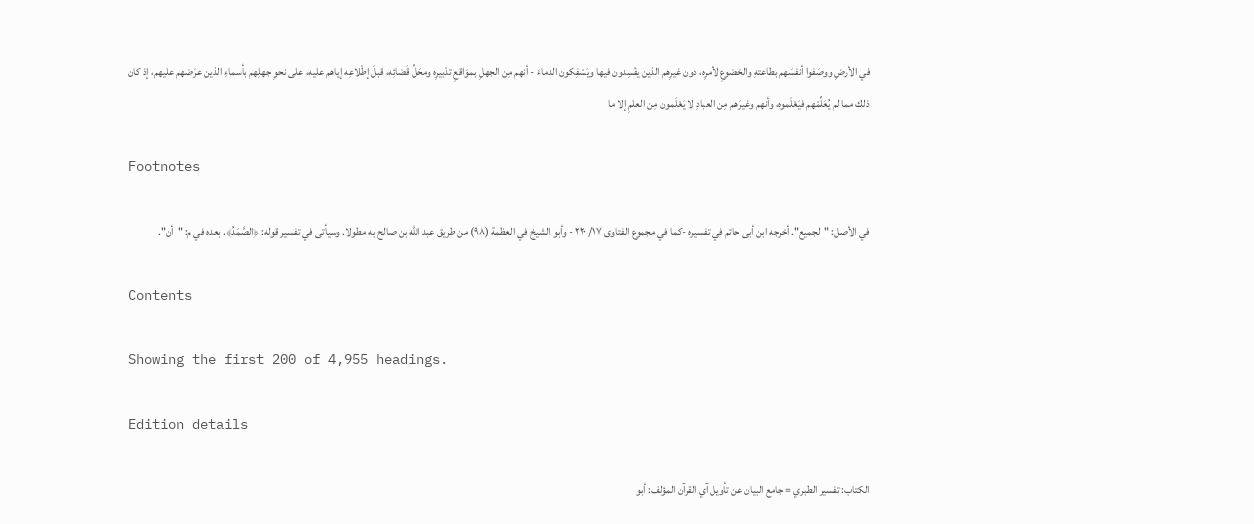في الأرضِ ووصَفوا أنفسَهم بطاعتهِ والخضوعِ لأمرِه، دون غيرِهم الذين يفْسِدون فيها ويَسْفِكون الدماءَ - أنهم مِن الجهلِ بموَاقعِ تدْبيرِه ومحَلِّ قَضائِه، قبلَ إطْلاعِه إياهم عليه، على نحوِ جهلِهم بأسماءِ الذين عرَضهم عليهم، إذ كان ذلك مما لم يُعَلِّمْهم فيَعْلَموه، وأنهم وغيرَهم مِن العبادِ لا يَعْلَمون مِن العلمِ إلا ما

Footnotes

في الأصل: "لجميع". أخرجه ابن أبى حاتم في تفسيره -كما في مجموع الفتاوى ١٧/ ٢٢٠ - وأبو الشيخ في العظمة (٩٨) من طريق عبد الله بن صالح به مطولا. وسيأتى في تفسير قوله: ﴿الصَّمَدُ﴾. بعده في م: "أن".

Contents

Showing the first 200 of 4,955 headings.

Edition details

الكتاب: تفسير الطبري = جامع البيان عن تأويل آي القرآن المؤلف: أبو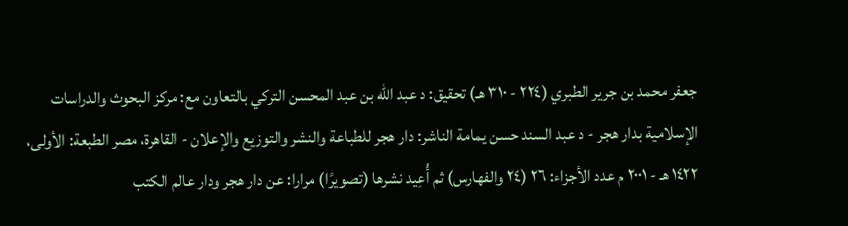جعفر محمد بن جرير الطبري (٢٢٤ - ٣١٠ هـ) تحقيق: د عبد الله بن عبد المحسن التركي بالتعاون مع: مركز البحوث والدراسات الإسلامية بدار هجر - د عبد السند حسن يمامة الناشر: دار هجر للطباعة والنشر والتوزيع والإعلان - القاهرة، مصر الطبعة: الأولى، ١٤٢٢ هـ - ٢٠٠١ م عدد الأجزاء: ٢٦ (٢٤ والفهارس) ثم أُعِيد نشرها (تصويرًا) مرارا: عن دار هجر ودار عالم الكتب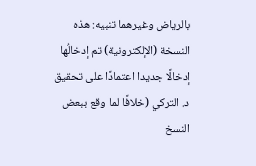بالرياض وغيرهما تنبيه: هذه النسخة (الإلكترونية) تم إدخالُها إدخالًا جديدا اعتمادًا على تحقيق د. التركي (خلافًا لما وقع ببعض النسخ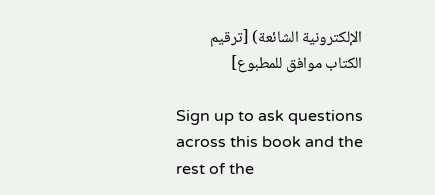الإلكترونية الشائعة) [ترقيم الكتاب موافق للمطبوع]

Sign up to ask questions across this book and the rest of the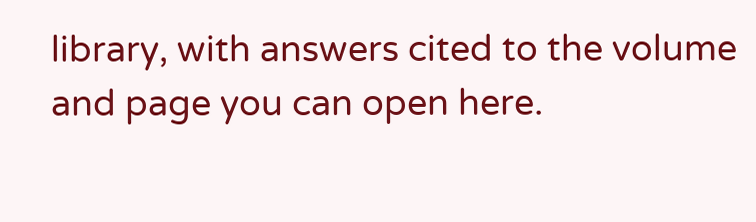library, with answers cited to the volume and page you can open here.